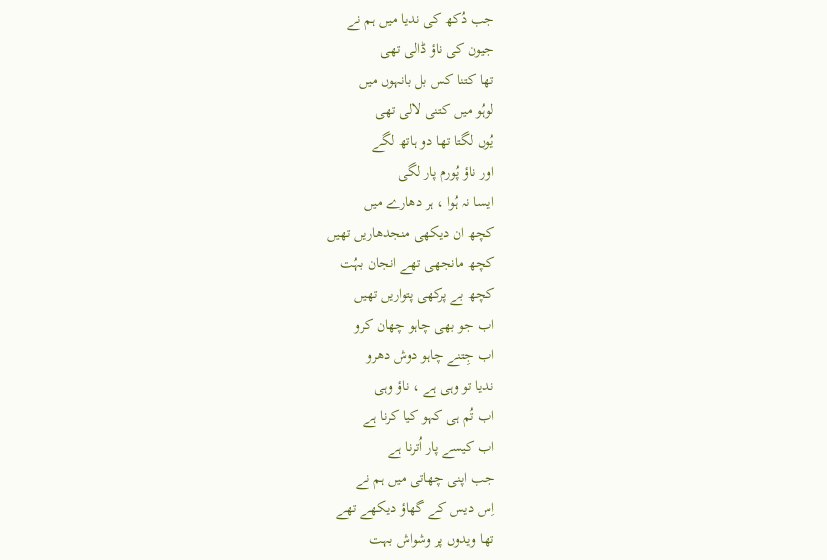جب دُکھ کی ندیا میں ہم نے
جیون کی ناؤ ڈالی تھی
تھا کتنا کس بل بانہوں میں
لوہُو میں کتنی لالی تھی
یُوں لگتا تھا دو ہاتھ لگے
اور ناؤ پُورم پار لگی
ایسا نہ ہُوا ، ہر دھارے میں
کچھ ان دیکھی منجدھاریں تھیں
کچھ مانجھی تھے انجان بہُت
کچھ بے پرکھی پتواریں تھیں
اب جو بھی چاہو چھان کرو
اب جِتنے چاہو دوش دھرو
ندیا تو وہی ہے ، ناؤ وہی
اب تُم ہی کہو کیا کرنا ہے
اب کیسے پار اُترنا ہے
جب اپنی چھاتی میں ہم نے
اِس دیس کے گھاؤ دیکھے تھے
تھا ویدوں پر وشواش بہت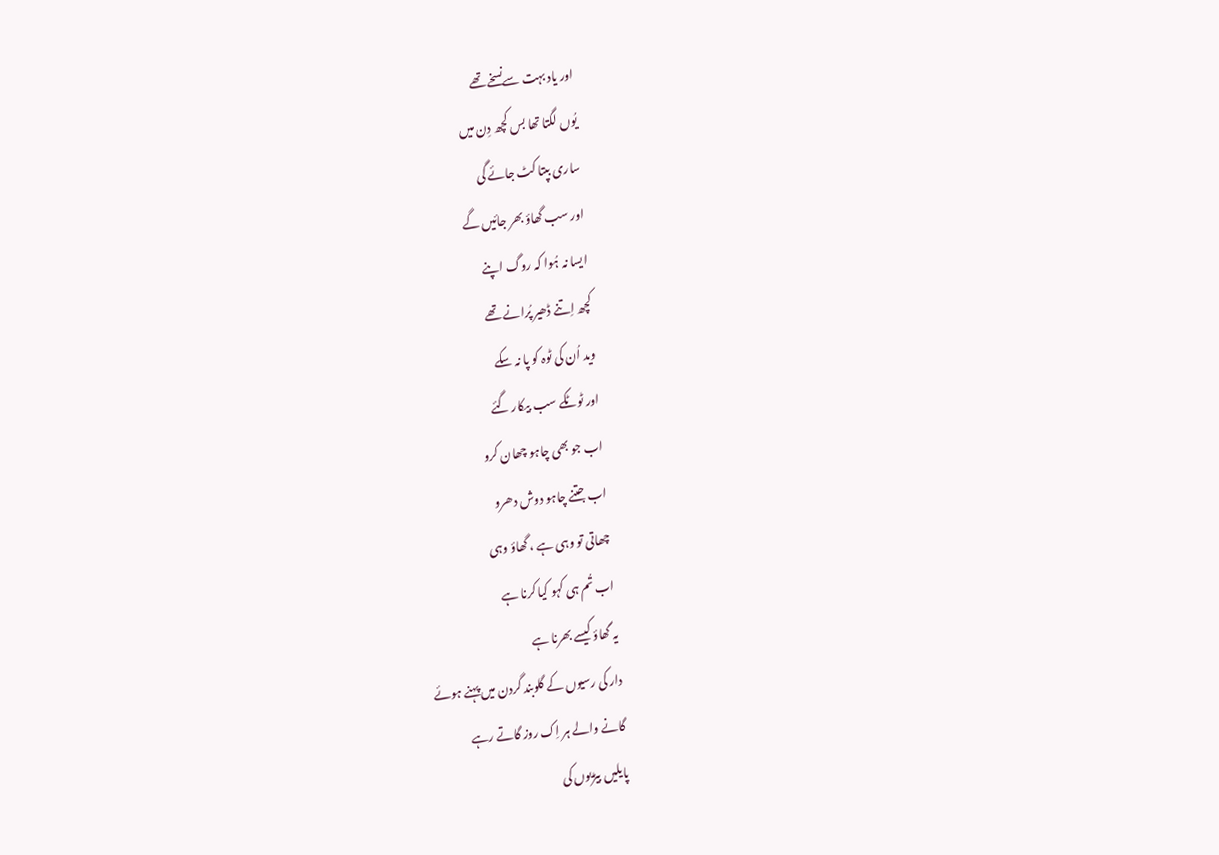اور یاد بہت سےنسخے تھے
یُوں لگتا تھا بس کچھ دِن میں
ساری بپتا کٹ جائے گی
اور سب گھاؤ بھر جائیں گے
ایسا نہ ہُوا کہ روگ اپنے
کچھ اِتنے ڈھیر پُرانے تھے
وید اُن کی ٹوہ کو پا نہ سکے
اور ٹوٹکے سب بیکار گئے
اب جو بھی چاہو چھان کرو
اب جتنے چاہو دوش دھرو
چھاتی تو وہی ہے ، گھاؤ وہی
اب تُم ہی کہو کیا کرنا ہے
یہ گھاؤ کیسے بھرنا ہے
دار کی رسیوں کے گلوبند گردن میں پہنے ہوئے
گانے والے ہر اِک روز گاتے رہے
پایلیں بیڑیوں کی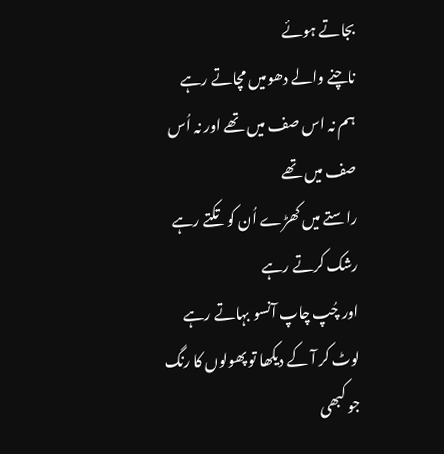بجاتے ہوئے
ناچنے والے دھومیں مچاتے رہے
ہم نہ اس صف میں تھے اور نہ اُس صف میں تھے
راستے میں کھڑے اُن کو تکتے رہے
رشک کرتے رہے
اور چُپ چاپ آنسو بہاتے رہے
لوٹ کر آ کے دیکھا تو پھولوں کا رنگ
جو کبھی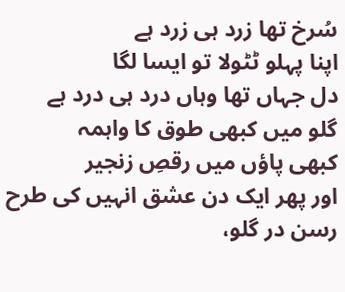سُرخ تھا زرد ہی زرد ہے
اپنا پہلو ٹٹولا تو ایسا لگا
دل جہاں تھا وہاں درد ہی درد ہے
گلو میں کبھی طوق کا واہمہ
کبھی پاؤں میں رقصِ زنجیر
اور پھر ایک دن عشق انہیں کی طرح
رسن در گلو،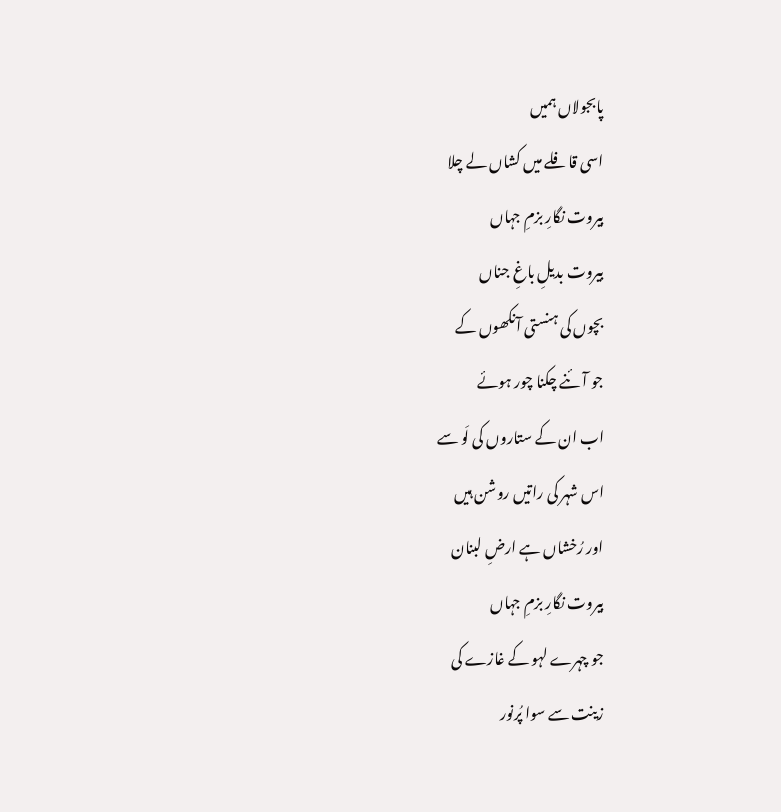پابجولاں ہمیں
اسی قافلے میں کشاں لے چلا
بیروت نگارِ بزمِ جہاں
بیروت بدیلِ باغِ جناں
بچوں کی ہنستی آنکھوں کے
جو آئنے چکنا چور ہوئے
اب ان کے ستاروں کی لَو سے
اس شہر کی راتیں روشن ہیں
اور رُخشاں ہے ارضِ لبنان
بیروت نگارِ بزمِ جہاں
جو چہرے لہو کے غازے کی
زینت سے سوا پُرنور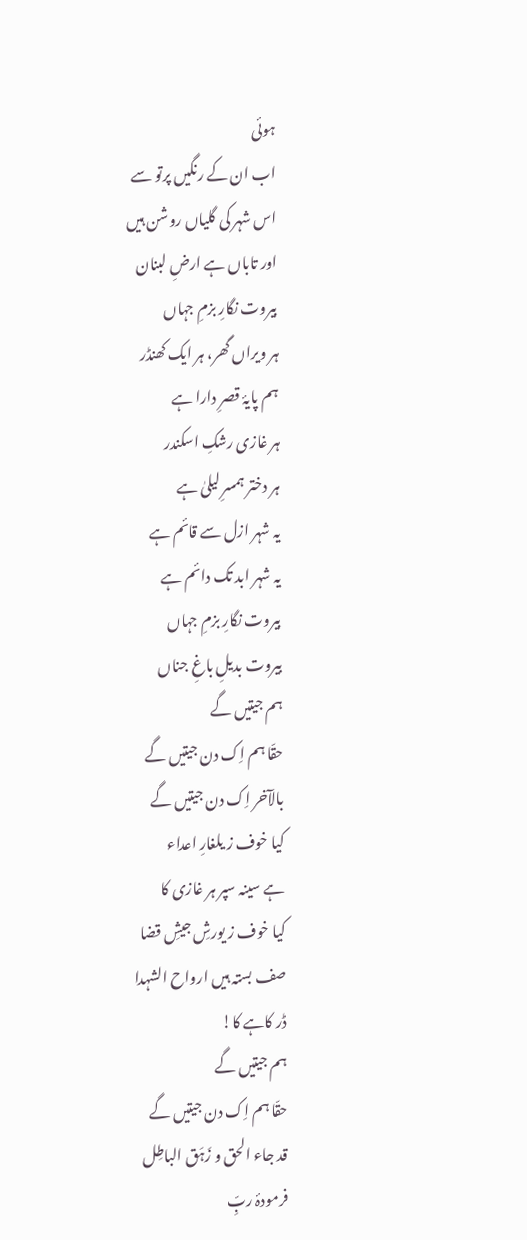ہوئی
اب ان کے رنگیں پرتو سے
اس شہر کی گلیاں روشن ہیں
اور تاباں ہے ارضِ لبنان
بیروت نگارِ بزمِ جہاں
ہر ویراں گھر، ہر ایک کھنڈر
ہم پایۂ قصرِ دارا ہے
ہر غازی رشکِ اسکندر
ہر دختر ہمسرِ لیلیٰ ہے
یہ شہر ازل سے قائم ہے
یہ شہر ابد تک دائم ہے
بیروت نگارِ بزمِ جہاں
بیروت بدیلِ باغِ جناں
ہم جیتیں گے
حقّا ہم اِک دن جیتیں گے
بالآخر اِک دن جیتیں گے
کیا خوف ز یلغارِ اعداء
ہے سینہ سپر ہر غازی کا
کیا خوف ز یورشِ جیشِ قضا
صف بستہ ہیں ارواح الشہدا
ڈر کاہے کا!
ہم جیتیں گے
حقّا ہم اِک دن جیتیں گے
قد جاء الحق و زَہَق الباطِل
فرمودۂ ربِّ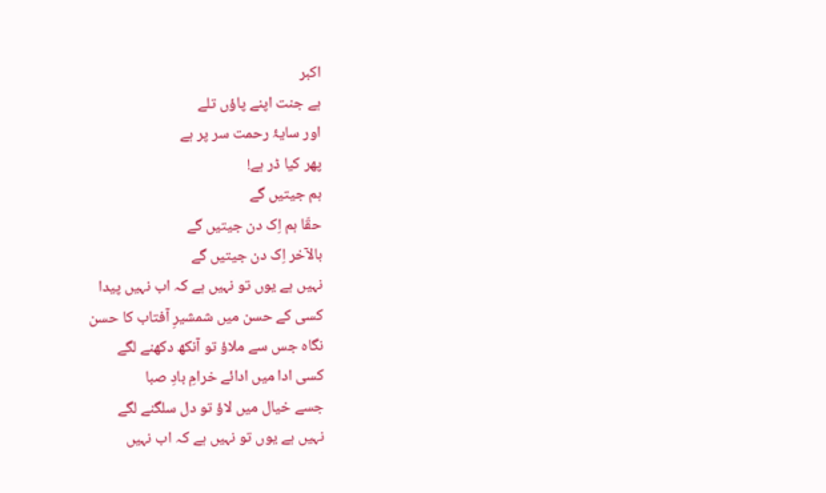اکبر
ہے جنت اپنے پاؤں تلے
اور سایۂ رحمت سر پر ہے
پھر کیا ڈر ہے!
ہم جیتیں گے
حقّا ہم اِک دن جیتیں گے
بالآخر اِک دن جیتیں گے
نہیں ہے یوں تو نہیں ہے کہ اب نہیں پیدا
کسی کے حسن میں شمشیرِ آفتاب کا حسن
نگاہ جس سے ملاؤ تو آنکھ دکھنے لگے
کسی ادا میں ادائے خرامِ بادِ صبا
جسے خیال میں لاؤ تو دل سلگنے لگے
نہیں ہے یوں تو نہیں ہے کہ اب نہیں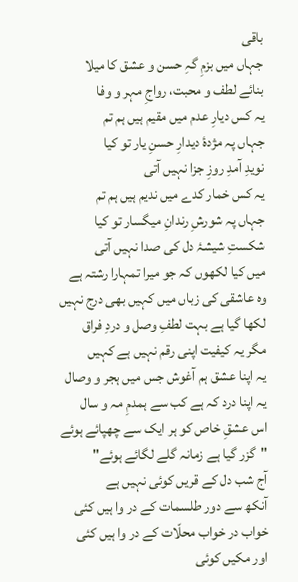باقی
جہاں میں بزمِ گہِ حسن و عشق کا میلا
بنائے لطف و محبت، رواجِ مہر و وفا
یہ کس دیارِ عدم میں مقیم ہیں ہم تم
جہاں پہ مژدۂ دیدارِ حسنِ یار تو کیا
نویدِ آمدِ روزِ جزا نہیں آتی
یہ کس خمار کدے میں ندیم ہیں ہم تم
جہاں پہ شورشِ رندانِ میگسار تو کیا
شکستِ شیشۂ دل کی صدا نہیں آتی
میں کیا لکھوں کہ جو میرا تمہارا رشتہ ہے
وہ عاشقی کی زباں میں کہیں بھی درج نہیں
لکھا گیا ہے بہت لطفِ وصل و دردِ فراق
مگر یہ کیفیت اپنی رقم نہیں ہے کہیں
یہ اپنا عشق ہم آغوش جس میں ہجر و وصال
یہ اپنا درد کہ ہے کب سے ہمدمِ مہ و سال
اس عشقِ خاص کو ہر ایک سے چھپائے ہوئے
"گزر گیا ہے زمانہ گلے لگائے ہوئے"
آج شب دل کے قریں کوئی نہیں ہے
آنکھ سے دور طلسمات کے در وا ہیں کئی
خواب در خواب محلّات کے در وا ہیں کئی
اور مکیں کوئی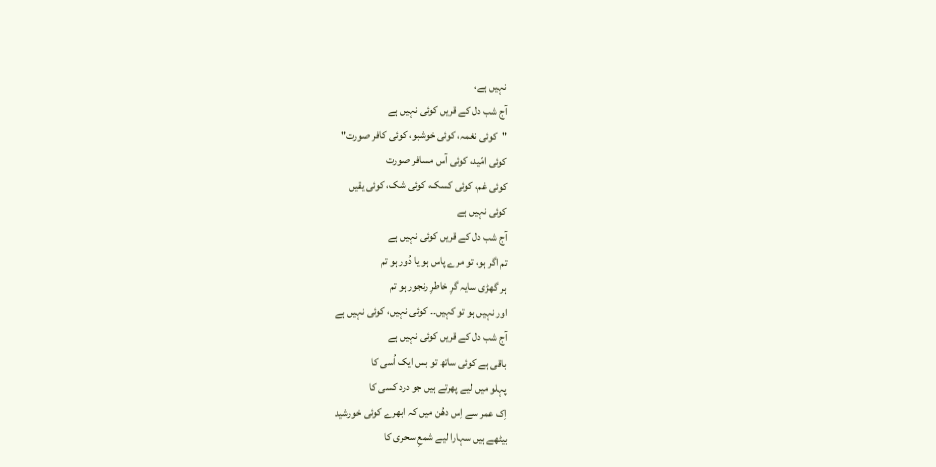نہیں ہے،
آج شب دل کے قریں کوئی نہیں ہے
"کوئی نغمہ، کوئی خوشبو، کوئی کافر صورت"
کوئی امّید، کوئی آس مسافر صورت
کوئی غم، کوئی کسک، کوئی شک، کوئی یقیں
کوئی نہیں ہے
آج شب دل کے قریں کوئی نہیں ہے
تم اگر ہو، تو مرے پاس ہو یا دُور ہو تم
ہر گھڑی سایہ گرِ خاطرِ رنجور ہو تم
اور نہیں ہو تو کہیں۔۔ کوئی نہیں، کوئی نہیں ہے
آج شب دل کے قریں کوئی نہیں ہے
باقی ہے کوئی ساتھ تو بس ایک اُسی کا
پہلو میں لیے پھرتے ہیں جو درد کسی کا
اِک عمر سے اِس دھُن میں کہ ابھرے کوئی خورشید
بیٹھے ہیں سہارا لیے شمعِ سحری کا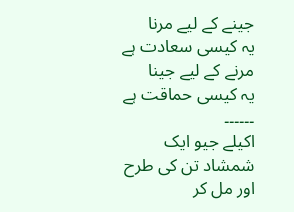جینے کے لیے مرنا
یہ کیسی سعادت ہے
مرنے کے لیے جینا
یہ کیسی حماقت ہے
۔۔۔۔۔۔
اکیلے جیو ایک شمشاد تن کی طرح
اور مل کر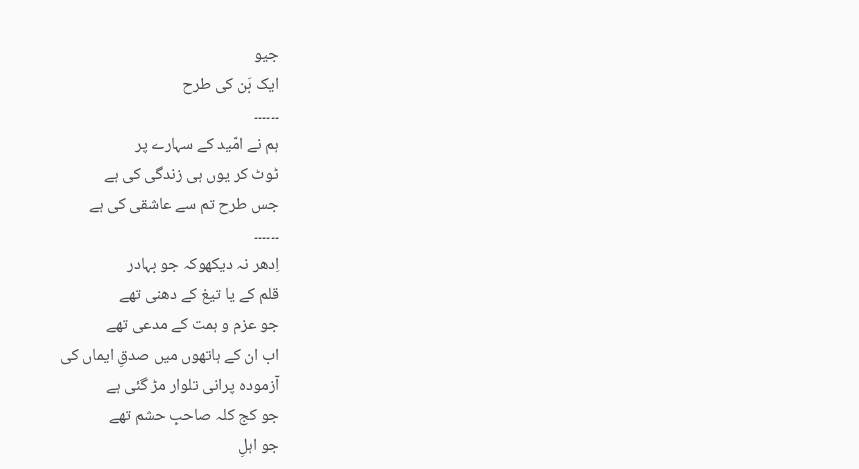جیو
ایک بَن کی طرح
۔۔۔۔۔۔
ہم نے امّید کے سہارے پر
ٹوٹ کر یوں ہی زندگی کی ہے
جس طرح تم سے عاشقی کی ہے
۔۔۔۔۔۔
اِدھر نہ دیکھوکہ جو بہادر
قلم کے یا تیغ کے دھنی تھے
جو عزم و ہمت کے مدعی تھے
اب ان کے ہاتھوں میں صدقِ ایماں کی
آزمودہ پرانی تلوار مڑ گئی ہے
جو کج کلہ صاحبِ حشم تھے
جو اہلِ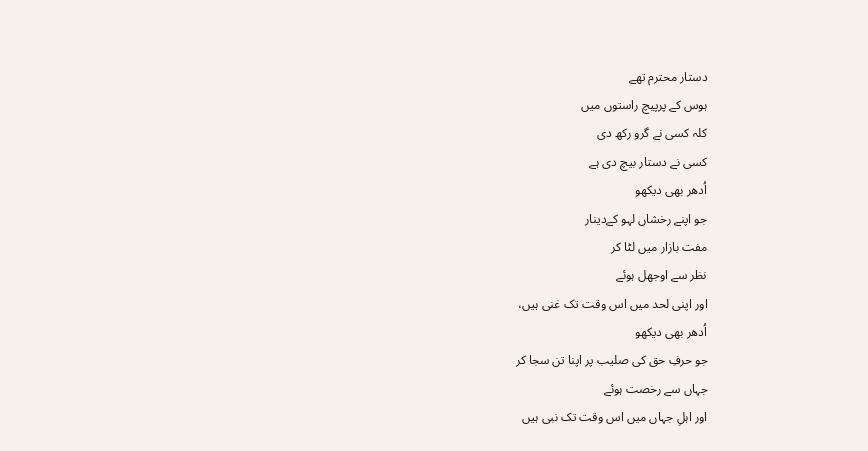دستار محترم تھے
ہوس کے پرپیچ راستوں میں
کلہ کسی نے گرو رکھ دی
کسی نے دستار بیچ دی ہے
اُدھر بھی دیکھو
جو اپنے رخشاں لہو کےدینار
مفت بازار میں لٹا کر
نظر سے اوجھل ہوئے
اور اپنی لحد میں اس وقت تک غنی ہیں،
اُدھر بھی دیکھو
جو حرفِ حق کی صلیب پر اپنا تن سجا کر
جہاں سے رخصت ہوئے
اور اہلِ جہاں میں اس وقت تک نبی ہیں